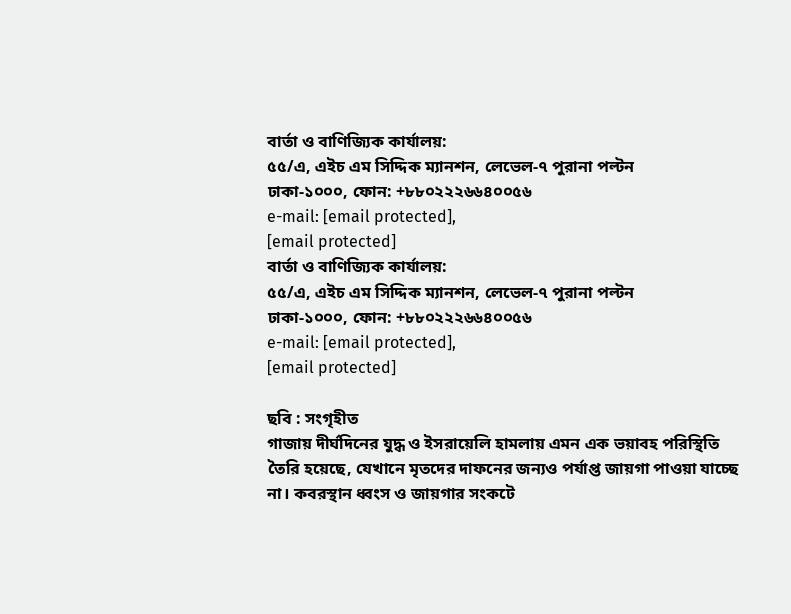বার্তা ও বাণিজ্যিক কার্যালয়:
৫৫/এ, এইচ এম সিদ্দিক ম্যানশন, লেভেল-৭ পুরানা পল্টন
ঢাকা-১০০০, ফোন: +৮৮০২২২৬৬৪০০৫৬
e-mail: [email protected],
[email protected]
বার্তা ও বাণিজ্যিক কার্যালয়:
৫৫/এ, এইচ এম সিদ্দিক ম্যানশন, লেভেল-৭ পুরানা পল্টন
ঢাকা-১০০০, ফোন: +৮৮০২২২৬৬৪০০৫৬
e-mail: [email protected],
[email protected]

ছবি : সংগৃহীত
গাজায় দীর্ঘদিনের যুদ্ধ ও ইসরায়েলি হামলায় এমন এক ভয়াবহ পরিস্থিতি তৈরি হয়েছে, যেখানে মৃতদের দাফনের জন্যও পর্যাপ্ত জায়গা পাওয়া যাচ্ছে না। কবরস্থান ধ্বংস ও জায়গার সংকটে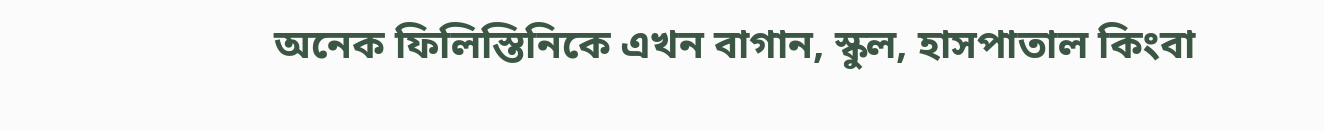অনেক ফিলিস্তিনিকে এখন বাগান, স্কুল, হাসপাতাল কিংবা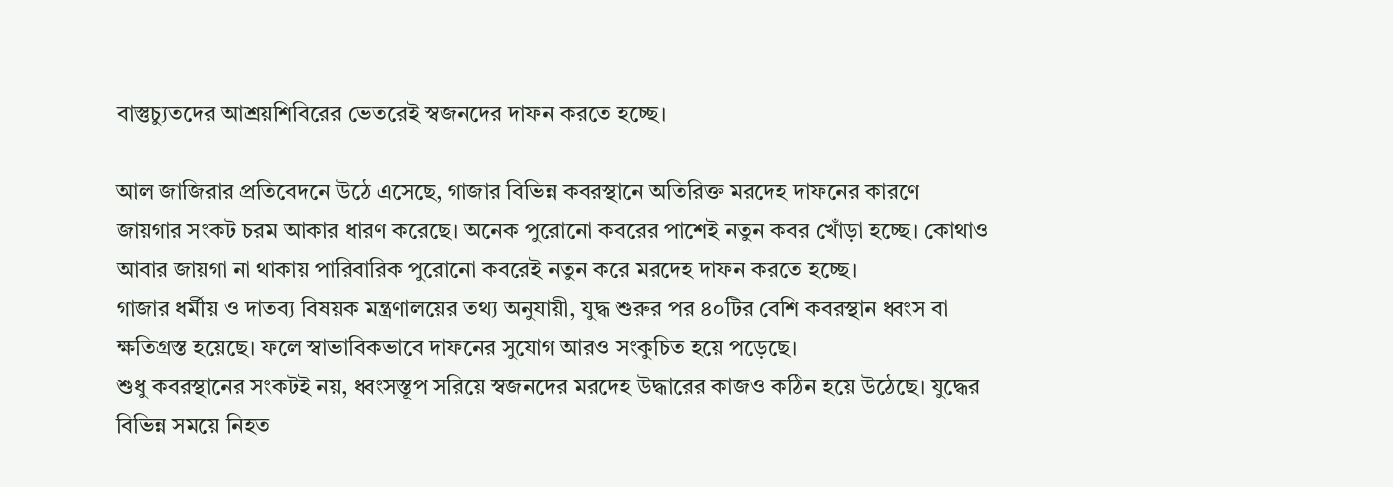বাস্তুচ্যুতদের আশ্রয়শিবিরের ভেতরেই স্বজনদের দাফন করতে হচ্ছে।

আল জাজিরার প্রতিবেদনে উঠে এসেছে, গাজার বিভিন্ন কবরস্থানে অতিরিক্ত মরদেহ দাফনের কারণে জায়গার সংকট চরম আকার ধারণ করেছে। অনেক পুরোনো কবরের পাশেই নতুন কবর খোঁড়া হচ্ছে। কোথাও আবার জায়গা না থাকায় পারিবারিক পুরোনো কবরেই নতুন করে মরদেহ দাফন করতে হচ্ছে।
গাজার ধর্মীয় ও দাতব্য বিষয়ক মন্ত্রণালয়ের তথ্য অনুযায়ী, যুদ্ধ শুরুর পর ৪০টির বেশি কবরস্থান ধ্বংস বা ক্ষতিগ্রস্ত হয়েছে। ফলে স্বাভাবিকভাবে দাফনের সুযোগ আরও সংকুচিত হয়ে পড়েছে।
শুধু কবরস্থানের সংকটই নয়, ধ্বংসস্তূপ সরিয়ে স্বজনদের মরদেহ উদ্ধারের কাজও কঠিন হয়ে উঠেছে। যুদ্ধের বিভিন্ন সময়ে নিহত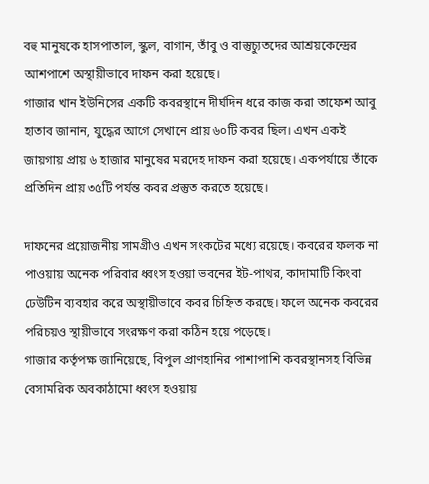বহু মানুষকে হাসপাতাল, স্কুল, বাগান, তাঁবু ও বাস্তুচ্যুতদের আশ্রয়কেন্দ্রের আশপাশে অস্থায়ীভাবে দাফন করা হয়েছে।
গাজার খান ইউনিসের একটি কবরস্থানে দীর্ঘদিন ধরে কাজ করা তাফেশ আবু হাতাব জানান, যুদ্ধের আগে সেখানে প্রায় ৬০টি কবর ছিল। এখন একই জায়গায় প্রায় ৬ হাজার মানুষের মরদেহ দাফন করা হয়েছে। একপর্যায়ে তাঁকে প্রতিদিন প্রায় ৩৫টি পর্যন্ত কবর প্রস্তুত করতে হয়েছে।

দাফনের প্রয়োজনীয় সামগ্রীও এখন সংকটের মধ্যে রয়েছে। কবরের ফলক না পাওয়ায় অনেক পরিবার ধ্বংস হওয়া ভবনের ইট-পাথর, কাদামাটি কিংবা ঢেউটিন ব্যবহার করে অস্থায়ীভাবে কবর চিহ্নিত করছে। ফলে অনেক কবরের পরিচয়ও স্থায়ীভাবে সংরক্ষণ করা কঠিন হয়ে পড়েছে।
গাজার কর্তৃপক্ষ জানিয়েছে, বিপুল প্রাণহানির পাশাপাশি কবরস্থানসহ বিভিন্ন বেসামরিক অবকাঠামো ধ্বংস হওয়ায়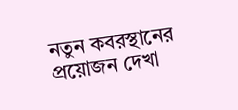নতুন কবরস্থানের প্রয়োজন দেখা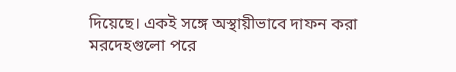দিয়েছে। একই সঙ্গে অস্থায়ীভাবে দাফন করা মরদেহগুলো পরে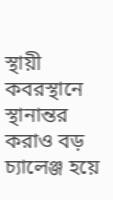স্থায়ী কবরস্থানে স্থানান্তর করাও বড় চ্যালেঞ্জ হয়ে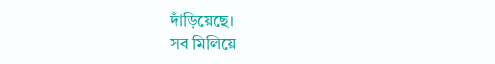দাঁড়িয়েছে।
সব মিলিয়ে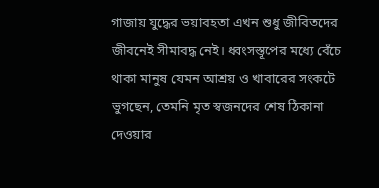গাজায় যুদ্ধের ভয়াবহতা এখন শুধু জীবিতদের জীবনেই সীমাবদ্ধ নেই। ধ্বংসস্তূপের মধ্যে বেঁচে থাকা মানুষ যেমন আশ্রয় ও খাবারের সংকটে ভুগছেন, তেমনি মৃত স্বজনদের শেষ ঠিকানা দেওয়ার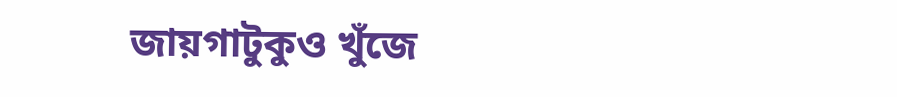জায়গাটুকুও খুঁজে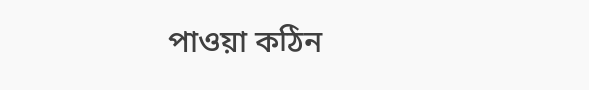পাওয়া কঠিন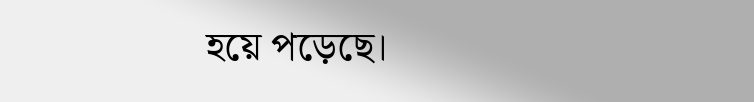হয়ে পড়েছে।